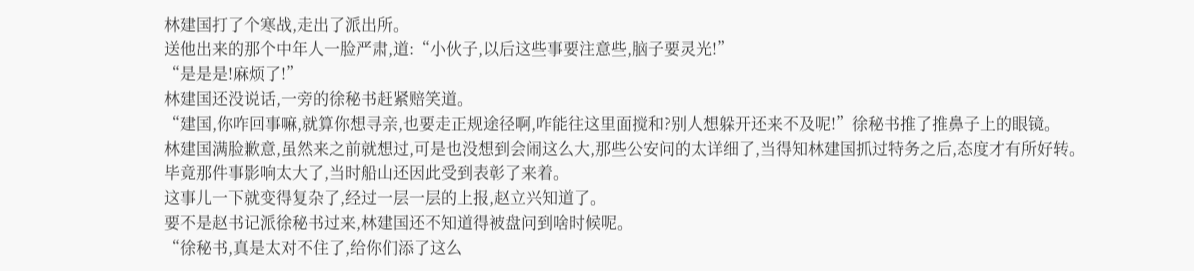林建国打了个寒战,走出了派出所。
送他出来的那个中年人一脸严肃,道:“小伙子,以后这些事要注意些,脑子要灵光!”
“是是是!麻烦了!”
林建国还没说话,一旁的徐秘书赶紧赔笑道。
“建国,你咋回事嘛,就算你想寻亲,也要走正规途径啊,咋能往这里面搅和?别人想躲开还来不及呢!”徐秘书推了推鼻子上的眼镜。
林建国满脸歉意,虽然来之前就想过,可是也没想到会闹这么大,那些公安问的太详细了,当得知林建国抓过特务之后,态度才有所好转。
毕竟那件事影响太大了,当时船山还因此受到表彰了来着。
这事儿一下就变得复杂了,经过一层一层的上报,赵立兴知道了。
要不是赵书记派徐秘书过来,林建国还不知道得被盘问到啥时候呢。
“徐秘书,真是太对不住了,给你们添了这么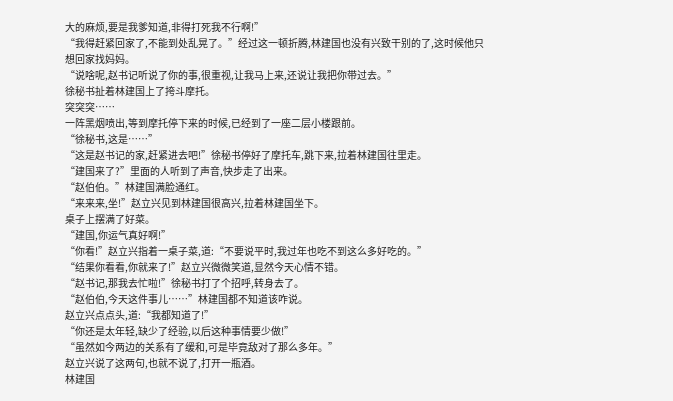大的麻烦,要是我爹知道,非得打死我不行啊!”
“我得赶紧回家了,不能到处乱晃了。”经过这一顿折腾,林建国也没有兴致干别的了,这时候他只想回家找妈妈。
“说啥呢,赵书记听说了你的事,很重视,让我马上来,还说让我把你带过去。”
徐秘书扯着林建国上了挎斗摩托。
突突突……
一阵黑烟喷出,等到摩托停下来的时候,已经到了一座二层小楼跟前。
“徐秘书,这是……”
“这是赵书记的家,赶紧进去吧!”徐秘书停好了摩托车,跳下来,拉着林建国往里走。
“建国来了?”里面的人听到了声音,快步走了出来。
“赵伯伯。”林建国满脸通红。
“来来来,坐!”赵立兴见到林建国很高兴,拉着林建国坐下。
桌子上摆满了好菜。
“建国,你运气真好啊!”
“你看!”赵立兴指着一桌子菜,道:“不要说平时,我过年也吃不到这么多好吃的。”
“结果你看看,你就来了!”赵立兴微微笑道,显然今天心情不错。
“赵书记,那我去忙啦!”徐秘书打了个招呼,转身去了。
“赵伯伯,今天这件事儿……”林建国都不知道该咋说。
赵立兴点点头,道:“我都知道了!”
“你还是太年轻,缺少了经验,以后这种事情要少做!”
“虽然如今两边的关系有了缓和,可是毕竟敌对了那么多年。”
赵立兴说了这两句,也就不说了,打开一瓶酒。
林建国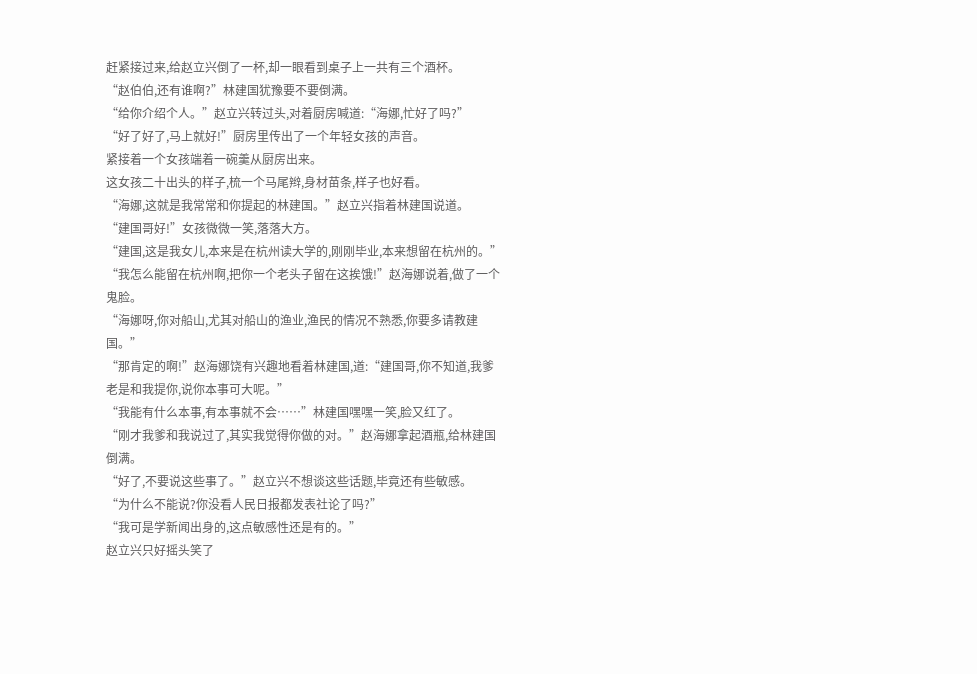赶紧接过来,给赵立兴倒了一杯,却一眼看到桌子上一共有三个酒杯。
“赵伯伯,还有谁啊?”林建国犹豫要不要倒满。
“给你介绍个人。”赵立兴转过头,对着厨房喊道:“海娜,忙好了吗?”
“好了好了,马上就好!”厨房里传出了一个年轻女孩的声音。
紧接着一个女孩端着一碗羹从厨房出来。
这女孩二十出头的样子,梳一个马尾辫,身材苗条,样子也好看。
“海娜,这就是我常常和你提起的林建国。”赵立兴指着林建国说道。
“建国哥好!”女孩微微一笑,落落大方。
“建国,这是我女儿,本来是在杭州读大学的,刚刚毕业,本来想留在杭州的。”
“我怎么能留在杭州啊,把你一个老头子留在这挨饿!”赵海娜说着,做了一个鬼脸。
“海娜呀,你对船山,尤其对船山的渔业,渔民的情况不熟悉,你要多请教建国。”
“那肯定的啊!”赵海娜饶有兴趣地看着林建国,道:“建国哥,你不知道,我爹老是和我提你,说你本事可大呢。”
“我能有什么本事,有本事就不会……”林建国嘿嘿一笑,脸又红了。
“刚才我爹和我说过了,其实我觉得你做的对。”赵海娜拿起酒瓶,给林建国倒满。
“好了,不要说这些事了。”赵立兴不想谈这些话题,毕竟还有些敏感。
“为什么不能说?你没看人民日报都发表社论了吗?”
“我可是学新闻出身的,这点敏感性还是有的。”
赵立兴只好摇头笑了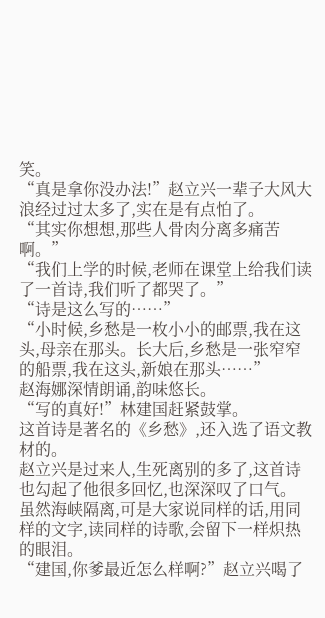笑。
“真是拿你没办法!”赵立兴一辈子大风大浪经过过太多了,实在是有点怕了。
“其实你想想,那些人骨肉分离多痛苦啊。”
“我们上学的时候,老师在课堂上给我们读了一首诗,我们听了都哭了。”
“诗是这么写的……”
“小时候,乡愁是一枚小小的邮票,我在这头,母亲在那头。长大后,乡愁是一张窄窄的船票,我在这头,新娘在那头……”
赵海娜深情朗诵,韵味悠长。
“写的真好!”林建国赶紧鼓掌。
这首诗是著名的《乡愁》,还入选了语文教材的。
赵立兴是过来人,生死离别的多了,这首诗也勾起了他很多回忆,也深深叹了口气。
虽然海峡隔离,可是大家说同样的话,用同样的文字,读同样的诗歌,会留下一样炽热的眼泪。
“建国,你爹最近怎么样啊?”赵立兴喝了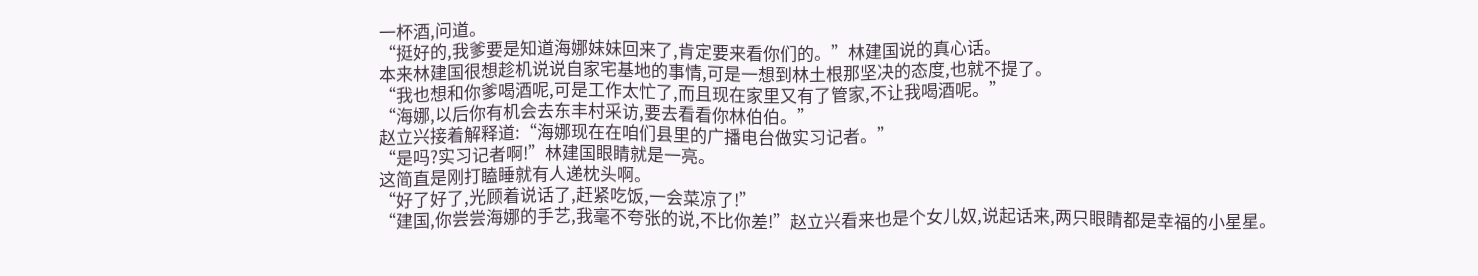一杯酒,问道。
“挺好的,我爹要是知道海娜妹妹回来了,肯定要来看你们的。”林建国说的真心话。
本来林建国很想趁机说说自家宅基地的事情,可是一想到林土根那坚决的态度,也就不提了。
“我也想和你爹喝酒呢,可是工作太忙了,而且现在家里又有了管家,不让我喝酒呢。”
“海娜,以后你有机会去东丰村采访,要去看看你林伯伯。”
赵立兴接着解释道:“海娜现在在咱们县里的广播电台做实习记者。”
“是吗?实习记者啊!”林建国眼睛就是一亮。
这简直是刚打瞌睡就有人递枕头啊。
“好了好了,光顾着说话了,赶紧吃饭,一会菜凉了!”
“建国,你尝尝海娜的手艺,我毫不夸张的说,不比你差!”赵立兴看来也是个女儿奴,说起话来,两只眼睛都是幸福的小星星。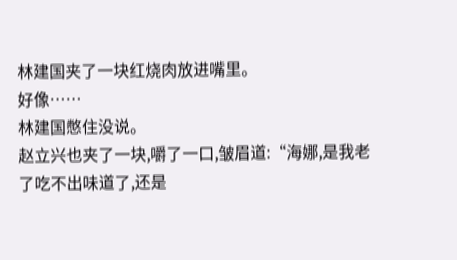林建国夹了一块红烧肉放进嘴里。
好像……
林建国憋住没说。
赵立兴也夹了一块,嚼了一口,皱眉道:“海娜,是我老了吃不出味道了,还是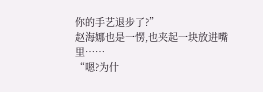你的手艺退步了?”
赵海娜也是一愣,也夹起一块放进嘴里……
“嗯?为什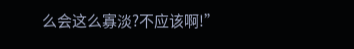么会这么寡淡?不应该啊!”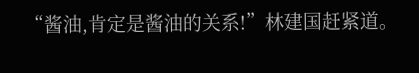“酱油,肯定是酱油的关系!”林建国赶紧道。